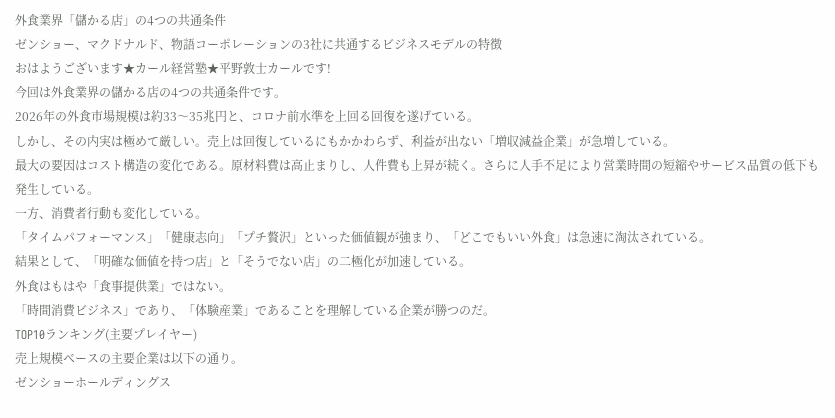外食業界「儲かる店」の4つの共通条件
ゼンショー、マクドナルド、物語コーポレーションの3社に共通するビジネスモデルの特徴
おはようございます★カール経営塾★平野敦士カールです!
今回は外食業界の儲かる店の4つの共通条件です。
2026年の外食市場規模は約33〜35兆円と、コロナ前水準を上回る回復を遂げている。
しかし、その内実は極めて厳しい。売上は回復しているにもかかわらず、利益が出ない「増収減益企業」が急増している。
最大の要因はコスト構造の変化である。原材料費は高止まりし、人件費も上昇が続く。さらに人手不足により営業時間の短縮やサービス品質の低下も発生している。
一方、消費者行動も変化している。
「タイムパフォーマンス」「健康志向」「プチ贅沢」といった価値観が強まり、「どこでもいい外食」は急速に淘汰されている。
結果として、「明確な価値を持つ店」と「そうでない店」の二極化が加速している。
外食はもはや「食事提供業」ではない。
「時間消費ビジネス」であり、「体験産業」であることを理解している企業が勝つのだ。
TOP10ランキング(主要プレイヤー)
売上規模ベースの主要企業は以下の通り。
ゼンショーホールディングス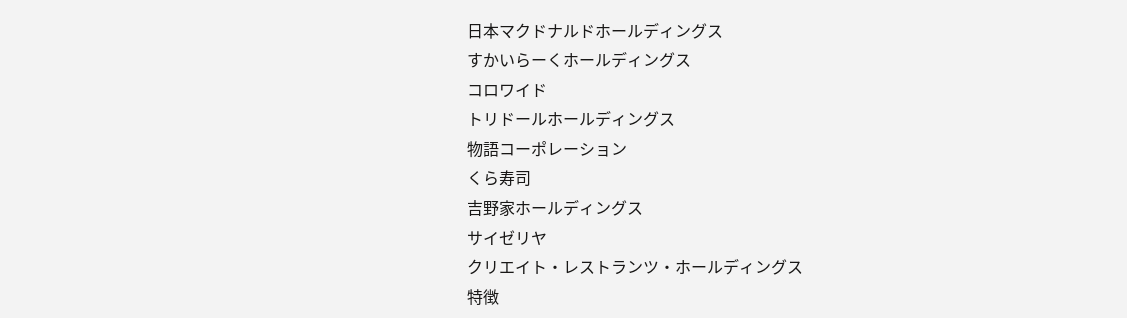日本マクドナルドホールディングス
すかいらーくホールディングス
コロワイド
トリドールホールディングス
物語コーポレーション
くら寿司
吉野家ホールディングス
サイゼリヤ
クリエイト・レストランツ・ホールディングス
特徴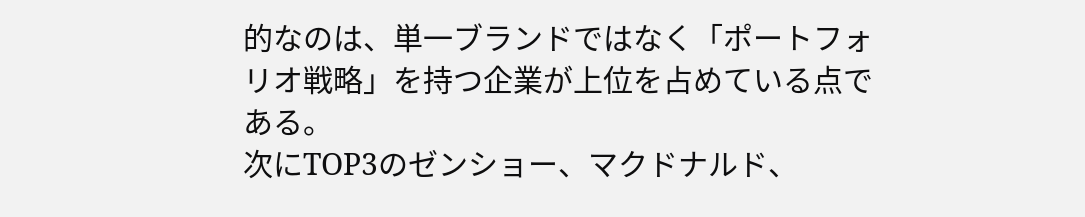的なのは、単一ブランドではなく「ポートフォリオ戦略」を持つ企業が上位を占めている点である。
次にTOP3のゼンショー、マクドナルド、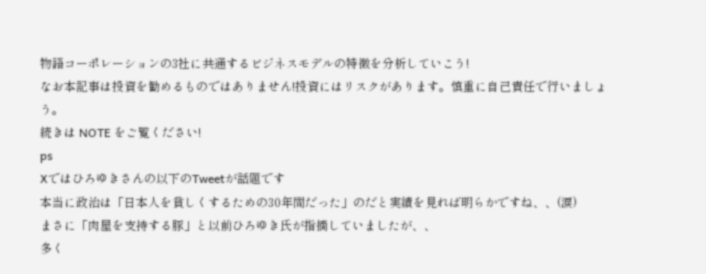物語コーポレーションの3社に共通するビジネスモデルの特徴を分析していこう!
なお本記事は投資を勧めるものではありません!投資にはリスクがあります。慎重に自己責任で行いましょう。
続きは NOTE をご覧ください!
ps
Xではひろゆきさんの以下のTweetが話題です
本当に政治は「日本人を貧しくするための30年間だった」のだと実績を見れば明らかですね、、(涙)
まさに「肉屋を支持する豚」と以前ひろゆき氏が指摘していましたが、、
多く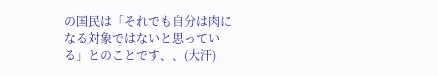の国民は「それでも自分は肉になる対象ではないと思っている」とのことです、、(大汗)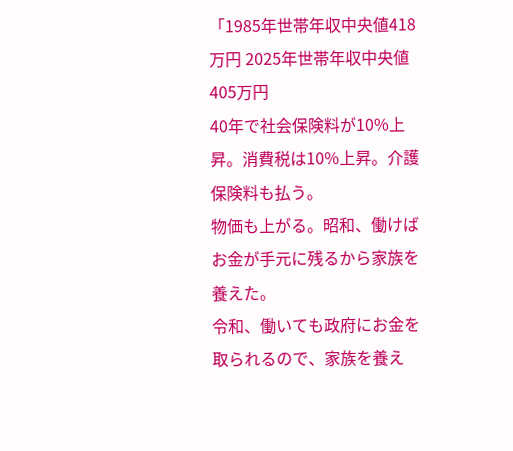「1985年世帯年収中央値418万円 2025年世帯年収中央値405万円
40年で社会保険料が10%上昇。消費税は10%上昇。介護保険料も払う。
物価も上がる。昭和、働けばお金が手元に残るから家族を養えた。
令和、働いても政府にお金を取られるので、家族を養え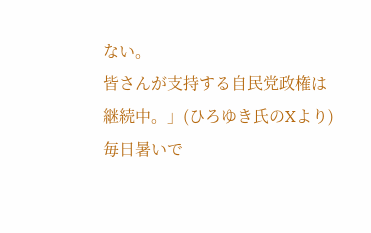ない。
皆さんが支持する自民党政権は継続中。」(ひろゆき氏のXより)
毎日暑いで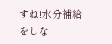すね!水分補給をしな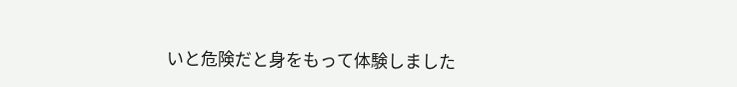いと危険だと身をもって体験しました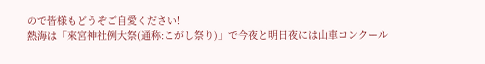ので皆様もどうぞご自愛ください!
熱海は「來宮神社例大祭(通称:こがし祭り)」で今夜と明日夜には山車コンクール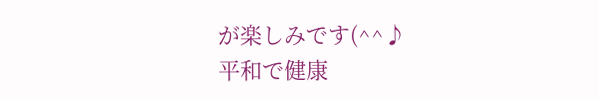が楽しみです(^^♪
平和で健康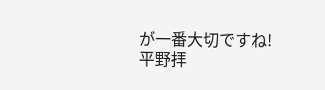が一番大切ですね!
平野拝